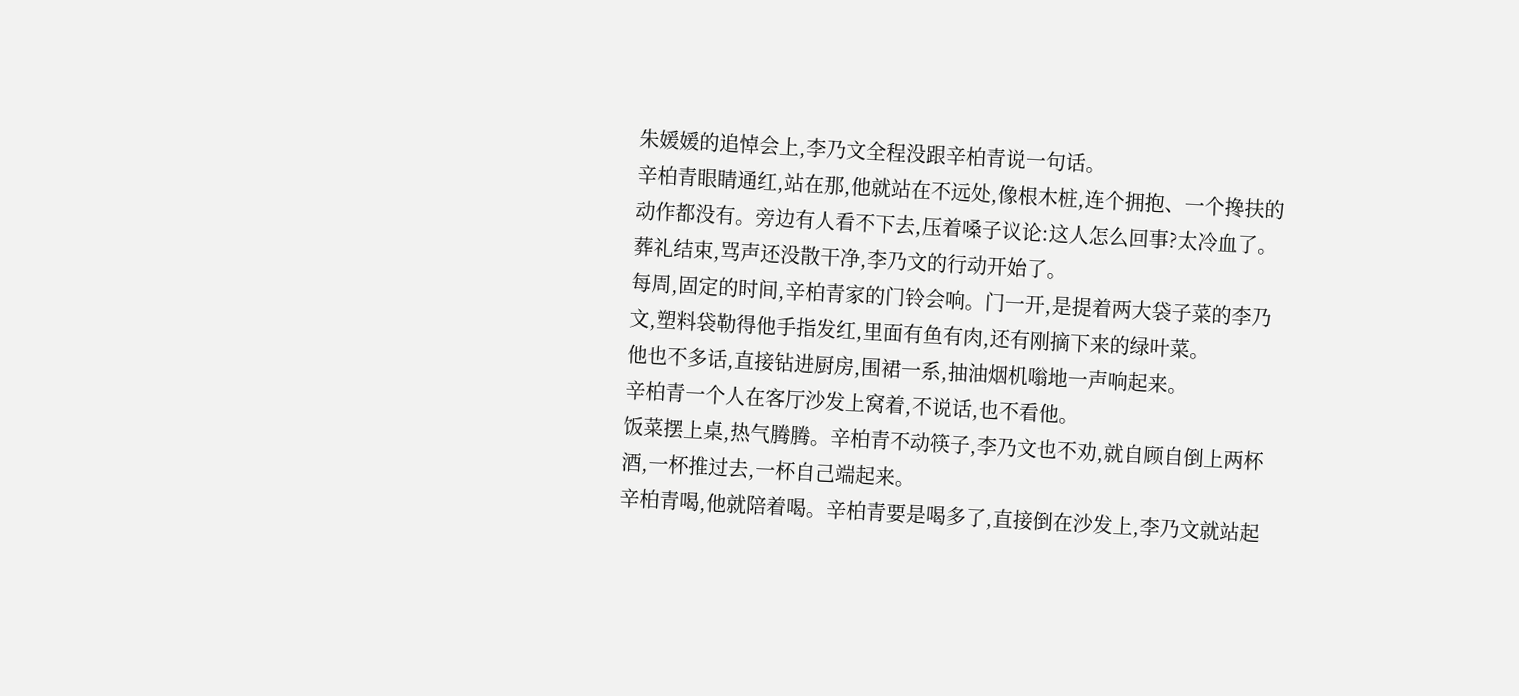朱媛媛的追悼会上,李乃文全程没跟辛柏青说一句话。
辛柏青眼睛通红,站在那,他就站在不远处,像根木桩,连个拥抱、一个搀扶的动作都没有。旁边有人看不下去,压着嗓子议论:这人怎么回事?太冷血了。
葬礼结束,骂声还没散干净,李乃文的行动开始了。
每周,固定的时间,辛柏青家的门铃会响。门一开,是提着两大袋子菜的李乃文,塑料袋勒得他手指发红,里面有鱼有肉,还有刚摘下来的绿叶菜。
他也不多话,直接钻进厨房,围裙一系,抽油烟机嗡地一声响起来。
辛柏青一个人在客厅沙发上窝着,不说话,也不看他。
饭菜摆上桌,热气腾腾。辛柏青不动筷子,李乃文也不劝,就自顾自倒上两杯酒,一杯推过去,一杯自己端起来。
辛柏青喝,他就陪着喝。辛柏青要是喝多了,直接倒在沙发上,李乃文就站起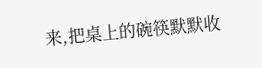来,把桌上的碗筷默默收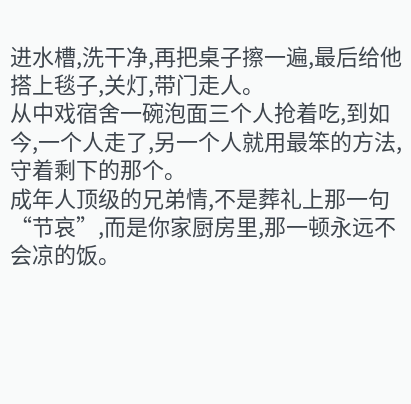进水槽,洗干净,再把桌子擦一遍,最后给他搭上毯子,关灯,带门走人。
从中戏宿舍一碗泡面三个人抢着吃,到如今,一个人走了,另一个人就用最笨的方法,守着剩下的那个。
成年人顶级的兄弟情,不是葬礼上那一句“节哀”,而是你家厨房里,那一顿永远不会凉的饭。